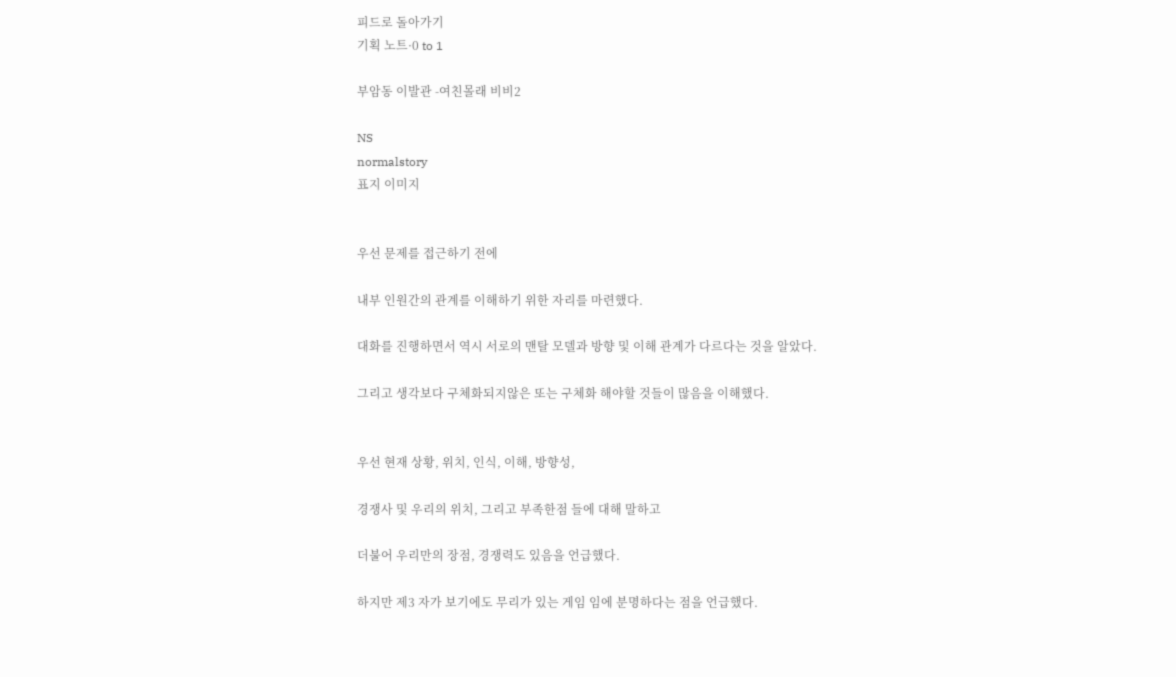피드로 돌아가기
기획 노트·0 to 1

부암동 이발관 -여친몰래 비비2

NS
normalstory
표지 이미지


우선 문제를 접근하기 전에

내부 인원간의 관계를 이해하기 위한 자리를 마련했다.

대화를 진행하면서 역시 서로의 맨탈 모델과 방향 및 이해 관계가 다르다는 것을 알았다.

그리고 생각보다 구체화되지않은 또는 구체화 해야할 것들이 많음을 이해했다.


우선 현재 상황, 위치, 인식, 이해, 방향성,

경쟁사 및 우리의 위치, 그리고 부족한점 들에 대해 말하고

더불어 우리만의 장점, 경쟁력도 있음을 언급했다.

하지만 제3 자가 보기에도 무리가 있는 게임 임에 분명하다는 점을 언급했다.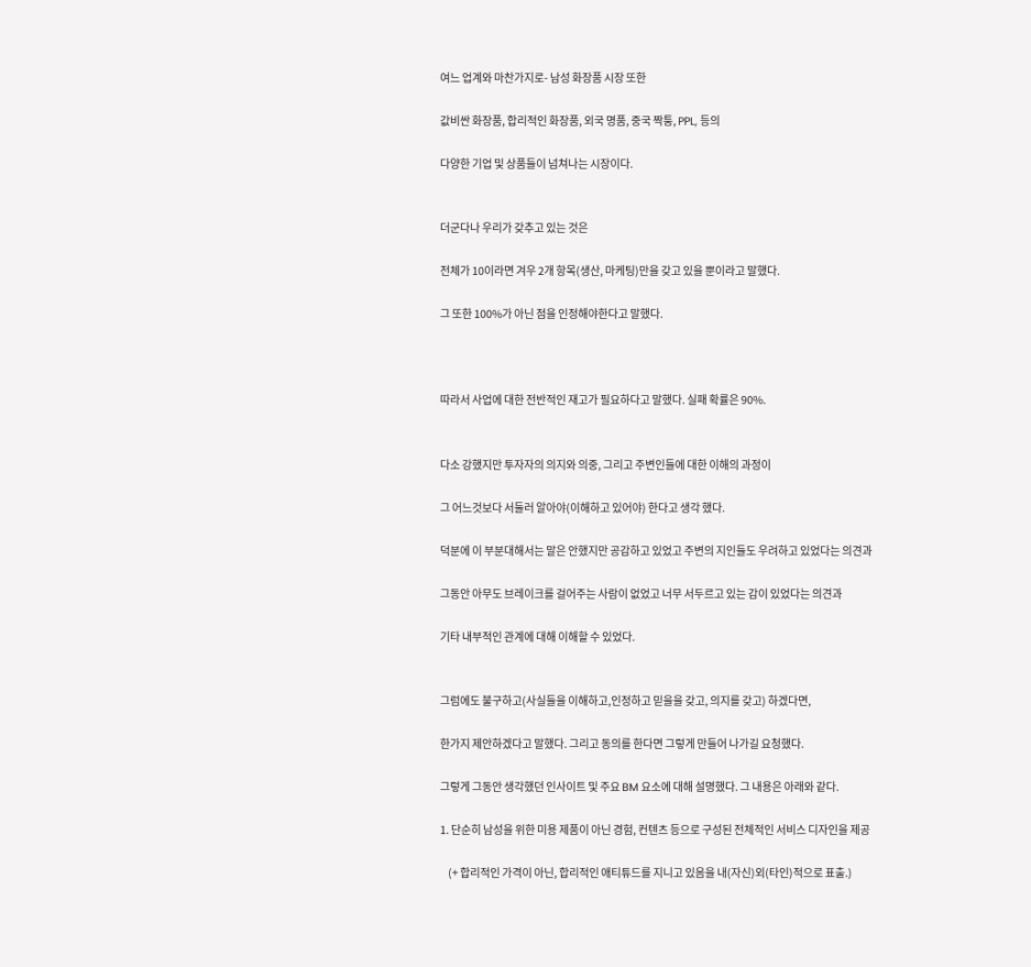여느 업계와 마찬가지로- 남성 화장품 시장 또한

값비싼 화장품, 합리적인 화장품, 외국 명품, 중국 짝퉁, PPL, 등의

다양한 기업 및 상품들이 넘쳐나는 시장이다.


더군다나 우리가 갖추고 있는 것은

전체가 10이라면 겨우 2개 항목(생산, 마케팅)만을 갖고 있을 뿐이라고 말했다.

그 또한 100%가 아닌 점을 인정해야한다고 말했다.



따라서 사업에 대한 전반적인 재고가 필요하다고 말했다. 실패 확률은 90%.


다소 강했지만 투자자의 의지와 의중, 그리고 주변인들에 대한 이해의 과정이

그 어느것보다 서둘러 알아야(이해하고 있어야) 한다고 생각 했다.

덕분에 이 부분대해서는 말은 안했지만 공감하고 있었고 주변의 지인들도 우려하고 있었다는 의견과

그동안 아무도 브레이크를 걸어주는 사람이 없었고 너무 서두르고 있는 감이 있었다는 의견과

기타 내부적인 관계에 대해 이해할 수 있었다.


그럼에도 불구하고(사실들을 이해하고,인정하고 믿을을 갖고, 의지를 갖고) 하겠다면,

한가지 제안하겠다고 말했다. 그리고 동의를 한다면 그렇게 만들어 나가길 요청했다.

그렇게 그동안 생각했던 인사이트 및 주요 BM 요소에 대해 설명했다. 그 내용은 아래와 같다.

1. 단순히 남성을 위한 미용 제품이 아닌 경험, 컨텐츠 등으로 구성된 전체적인 서비스 디자인을 제공

    (+ 합리적인 가격이 아닌, 합리적인 애티튜드를 지니고 있음을 내(자신)외(타인)적으로 표출.)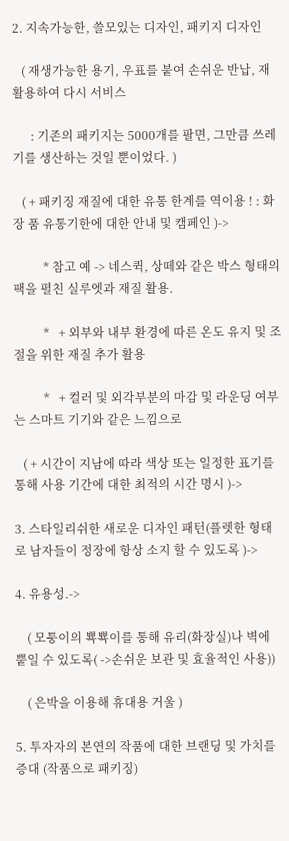2. 지속가능한, 쓸모있는 디자인, 패키지 디자인

   ( 재생가능한 용기, 우표를 붙여 손쉬운 반납, 재활용하여 다시 서비스

      : 기존의 패키지는 5000개를 팔면, 그만큼 쓰레기를 생산하는 것일 뿐이었다. )

   ( + 패키징 재질에 대한 유통 한계를 역이용 ! : 화장 품 유통기한에 대한 안내 및 캠페인 )->

          * 참고 예 -> 네스퀵, 상떼와 같은 박스 형태의 팩을 펼친 실루엣과 재질 활용.

          *   + 외부와 내부 환경에 따른 온도 유지 및 조절을 위한 재질 추가 활용

          *   + 컬러 및 외각부분의 마감 및 라운딩 여부는 스마트 기기와 같은 느낌으로

   ( + 시간이 지남에 따라 색상 또는 일정한 표기를 통해 사용 기간에 대한 최적의 시간 명시 )->

3. 스타일리쉬한 새로운 디자인 패턴(플렛한 형태로 남자들이 정장에 항상 소지 할 수 있도록 )->

4. 유용성.->

    ( 모퉁이의 뾱뾱이를 통해 유리(화장실)나 벽에 뿥일 수 있도록( ->손쉬운 보관 및 효율적인 사용))

    ( 은박을 이용해 휴대용 거울 )

5. 투자자의 본연의 작품에 대한 브랜딩 및 가치를 증대 (작품으로 패키징)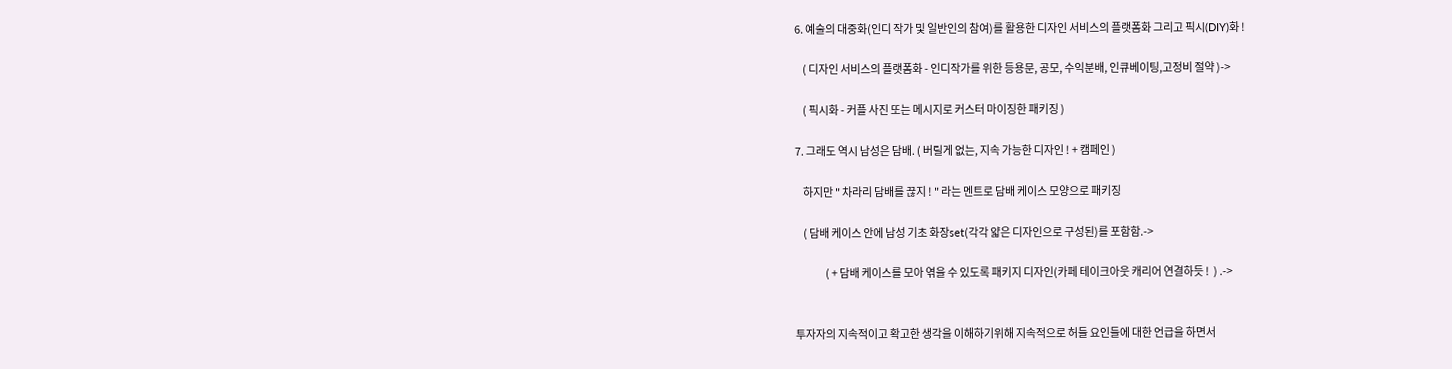6. 예술의 대중화(인디 작가 및 일반인의 참여)를 활용한 디자인 서비스의 플랫폼화 그리고 픽시(DIY)화 !

    ( 디자인 서비스의 플랫폼화 - 인디작가를 위한 등용문, 공모, 수익분배, 인큐베이팅,고정비 절약 )->

    ( 픽시화 - 커플 사진 또는 메시지로 커스터 마이징한 패키징 )

7. 그래도 역시 남성은 담배. ( 버릴게 없는, 지속 가능한 디자인 ! + 캠페인 )

    하지만 " 차라리 담배를 끊지 ! " 라는 멘트로 담배 케이스 모양으로 패키징

    ( 담배 케이스 안에 남성 기초 화장set(각각 얇은 디자인으로 구성된)를 포함함.->

               ( + 담배 케이스를 모아 엮을 수 있도록 패키지 디자인(카페 테이크아웃 캐리어 연결하듯 !  ) .->


투자자의 지속적이고 확고한 생각을 이해하기위해 지속적으로 허들 요인들에 대한 언급을 하면서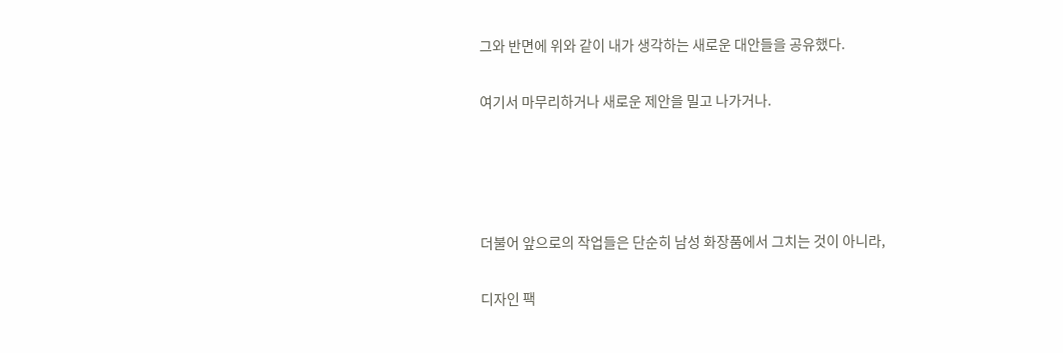그와 반면에 위와 같이 내가 생각하는 새로운 대안들을 공유했다.

여기서 마무리하거나 새로운 제안을 밀고 나가거나.




더불어 앞으로의 작업들은 단순히 남성 화장품에서 그치는 것이 아니라,

디자인 팩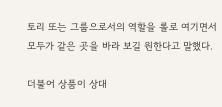토리 또는 그룹으로서의 역할을 롤로 여기면서 모두가 같은 곳을 바라 보길 원한다고 말했다.

더불어 상품이 상대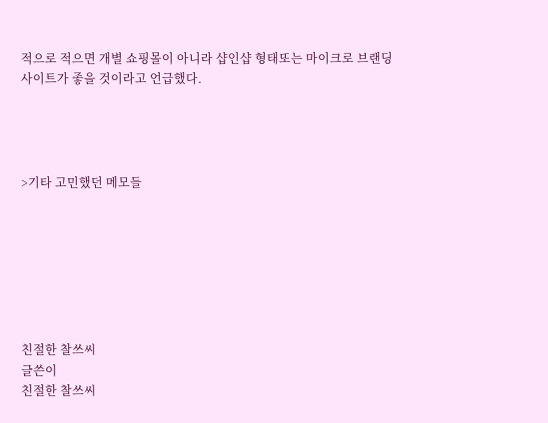적으로 적으면 개별 쇼핑몰이 아니라 샵인샵 형태또는 마이크로 브랜딩 사이트가 좋을 것이라고 언급했다.




>기타 고민했던 메모들







친절한 찰쓰씨
글쓴이
친절한 찰쓰씨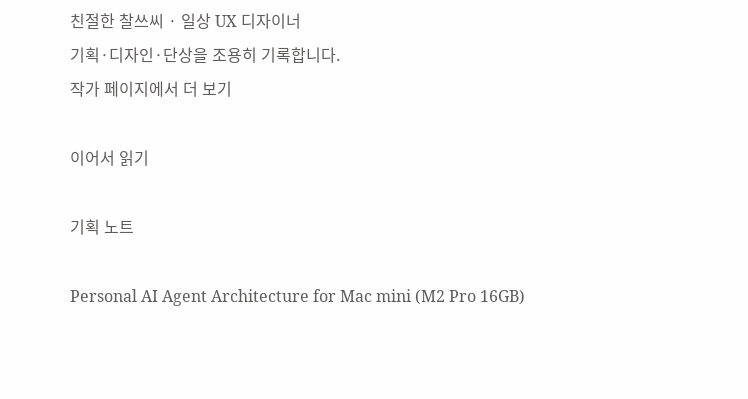친절한 찰쓰씨 · 일상 UX 디자이너
기획·디자인·단상을 조용히 기록합니다.
작가 페이지에서 더 보기

이어서 읽기

기획 노트

Personal AI Agent Architecture for Mac mini (M2 Pro 16GB)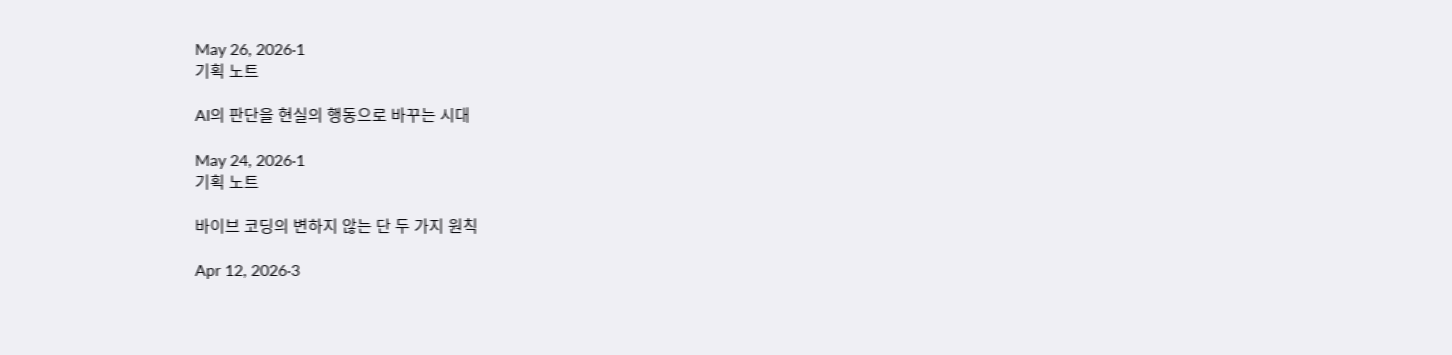May 26, 2026·1
기획 노트

AI의 판단을 현실의 행동으로 바꾸는 시대

May 24, 2026·1
기획 노트

바이브 코딩의 변하지 않는 단 두 가지 원칙

Apr 12, 2026·3